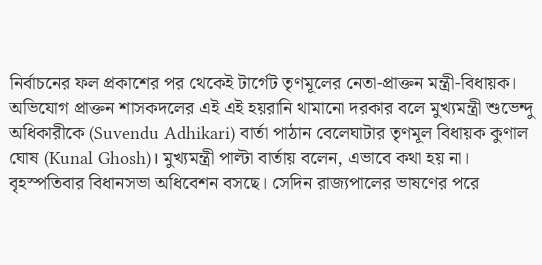নির্বাচনের ফল প্রকাশের পর থেকেই টার্গেট তৃণমূলের নেতা-প্রাক্তন মন্ত্রী-বিধায়ক। অভিযোগ প্রাক্তন শাসকদলের এই এই হয়রানি থামানো দরকার বলে মুখ্যমন্ত্রী শুভেন্দু অধিকারীকে (Suvendu Adhikari) বার্তা পাঠান বেলেঘাটার তৃণমূল বিধায়ক কুণাল ঘোষ (Kunal Ghosh)। মুখ্যমন্ত্রী পাল্টা বার্তায় বলেন, এভাবে কথা হয় না। বৃহস্পতিবার বিধানসভা অধিবেশন বসছে। সেদিন রাজ্যপালের ভাষণের পরে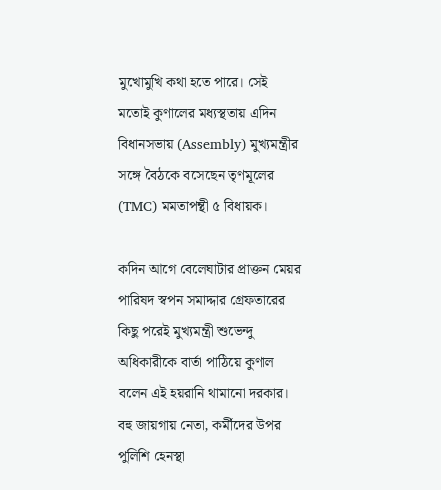মুখোমুখি কথা হতে পারে। সেই মতোই কুণালের মধ্যস্থতায় এদিন বিধানসভায় (Assembly) মুখ্যমন্ত্রীর সঙ্গে বৈঠকে বসেছেন তৃণমূলের (TMC) মমতাপন্থী ৫ বিধায়ক।

কদিন আগে বেলেঘাটার প্রাক্তন মেয়র পারিষদ স্বপন সমাদ্দার গ্রেফতারের কিছু পরেই মুখ্যমন্ত্রী শুভেন্দু অধিকারীকে বার্তা পাঠিয়ে কুণাল বলেন এই হয়রানি থামানো দরকার। বহু জায়গায় নেতা, কর্মীদের উপর পুলিশি হেনস্থা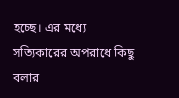হচ্ছে। এর মধ্যে সত্যিকারের অপরাধে কিছু বলার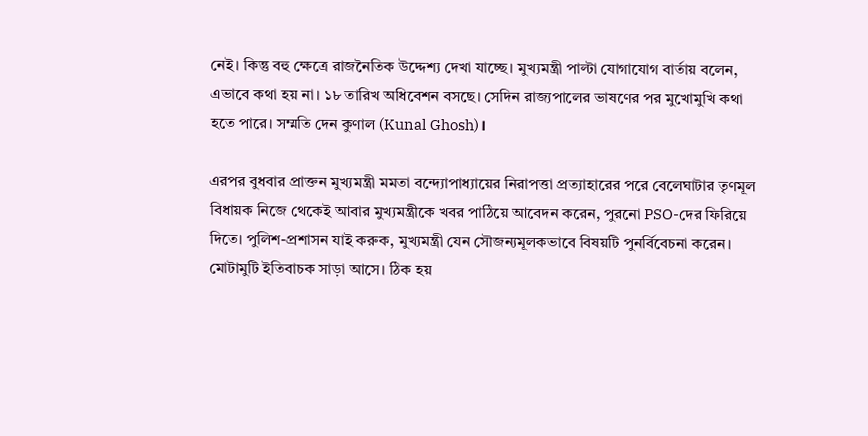নেই। কিন্তু বহু ক্ষেত্রে রাজনৈতিক উদ্দেশ্য দেখা যাচ্ছে। মুখ্যমন্ত্রী পাল্টা যোগাযোগ বার্তায় বলেন, এভাবে কথা হয় না। ১৮ তারিখ অধিবেশন বসছে। সেদিন রাজ্যপালের ভাষণের পর মুখোমুখি কথা হতে পারে। সম্মতি দেন কুণাল (Kunal Ghosh)।

এরপর বুধবার প্রাক্তন মুখ্যমন্ত্রী মমতা বন্দ্যোপাধ্যায়ের নিরাপত্তা প্রত্যাহারের পরে বেলেঘাটার তৃণমূল বিধায়ক নিজে থেকেই আবার মুখ্যমন্ত্রীকে খবর পাঠিয়ে আবেদন করেন, পুরনো PSO-দের ফিরিয়ে দিতে। পুলিশ-প্রশাসন যাই করুক, মুখ্যমন্ত্রী যেন সৌজন্যমূলকভাবে বিষয়টি পুনর্বিবেচনা করেন। মোটামুটি ইতিবাচক সাড়া আসে। ঠিক হয়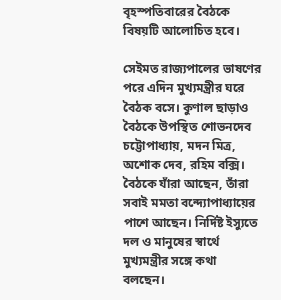বৃহস্পতিবারের বৈঠকে বিষয়টি আলোচিত হবে।

সেইমত রাজ্যপালের ভাষণের পরে এদিন মুখ্যমন্ত্রীর ঘরে বৈঠক বসে। কুণাল ছাড়াও বৈঠকে উপস্থিত শোভনদেব চট্টোপাধ্যায়, মদন মিত্র, অশোক দেব, রহিম বক্সি। বৈঠকে যাঁরা আছেন, তাঁরা সবাই মমতা বন্দ্যোপাধ্যায়ের পাশে আছেন। নির্দিষ্ট ইস্যুতে দল ও মানুষের স্বার্থে মুখ্যমন্ত্রীর সঙ্গে কথা বলছেন।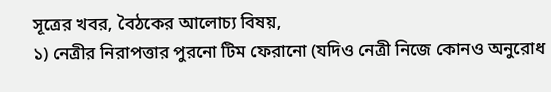সূত্রের খবর, বৈঠকের আলোচ্য বিষয়,
১) নেত্রীর নিরাপত্তার পুরনো টিম ফেরানো (যদিও নেত্রী নিজে কোনও অনুরোধ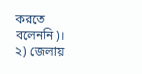করতে বলেননি)।
২) জেলায়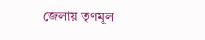জেলায় তৃণমূল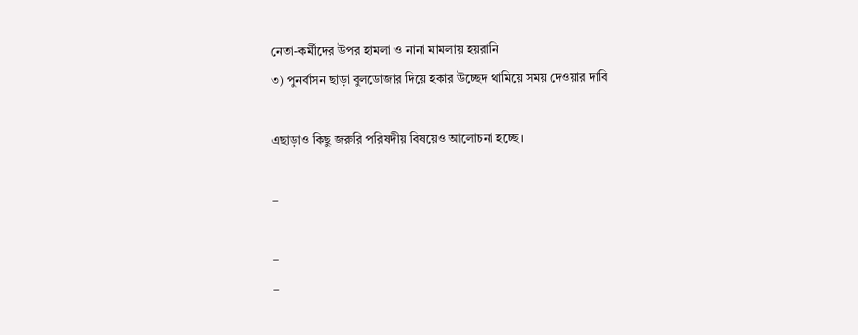নেতা-কর্মীদের উপর হামলা ও নানা মামলায় হয়রানি
৩) পুনর্বাসন ছাড়া বুলডোজার দিয়ে হকার উচ্ছেদ থামিয়ে সময় দেওয়ার দাবি

এছাড়াও কিছু জরুরি পরিষদীয় বিষয়েও আলোচনা হচ্ছে।

–

–
–